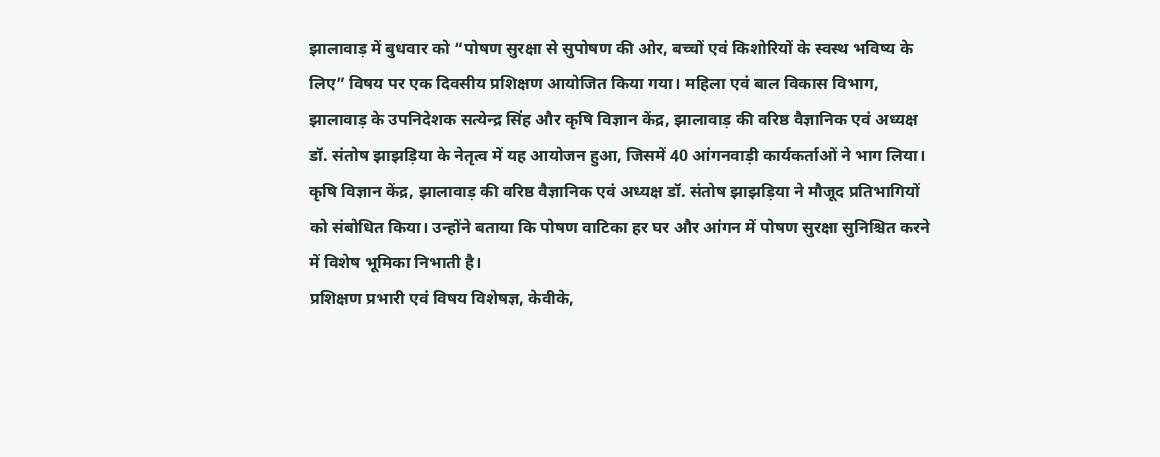झालावाड़ में बुधवार को “पोषण सुरक्षा से सुपोषण की ओर, बच्चों एवं किशोरियों के स्वस्थ भविष्य के लिए” विषय पर एक दिवसीय प्रशिक्षण आयोजित किया गया। महिला एवं बाल विकास विभाग, झालावाड़ के उपनिदेशक सत्येन्द्र सिंह और कृषि विज्ञान केंद्र, झालावाड़ की वरिष्ठ वैज्ञानिक एवं अध्यक्ष डॉ. संतोष झाझड़िया के नेतृत्व में यह आयोजन हुआ, जिसमें 40 आंगनवाड़ी कार्यकर्ताओं ने भाग लिया। कृषि विज्ञान केंद्र, झालावाड़ की वरिष्ठ वैज्ञानिक एवं अध्यक्ष डॉ. संतोष झाझड़िया ने मौजूद प्रतिभागियों को संबोधित किया। उन्होंने बताया कि पोषण वाटिका हर घर और आंगन में पोषण सुरक्षा सुनिश्चित करने में विशेष भूमिका निभाती है।
प्रशिक्षण प्रभारी एवं विषय विशेषज्ञ, केवीके,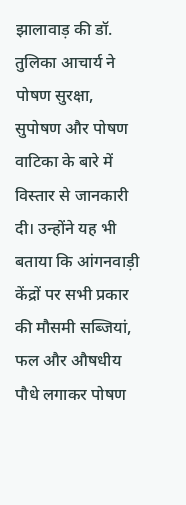झालावाड़ की डॉ. तुलिका आचार्य ने पोषण सुरक्षा, सुपोषण और पोषण वाटिका के बारे में विस्तार से जानकारी दी। उन्होंने यह भी बताया कि आंगनवाड़ी केंद्रों पर सभी प्रकार की मौसमी सब्जियां, फल और औषधीय पौधे लगाकर पोषण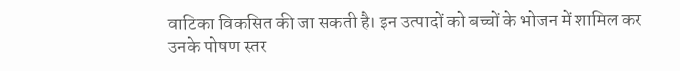वाटिका विकसित की जा सकती है। इन उत्पादों को बच्चों के भोजन में शामिल कर उनके पोषण स्तर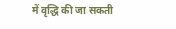में वृद्धि की जा सकती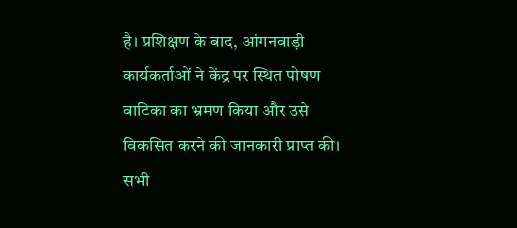है। प्रशिक्षण के बाद, आंगनवाड़ी कार्यकर्ताओं ने केंद्र पर स्थित पोषण वाटिका का भ्रमण किया और उसे विकसित करने की जानकारी प्राप्त की। सभी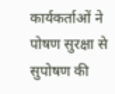कार्यकर्ताओं ने पोषण सुरक्षा से सुपोषण की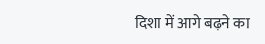दिशा में आगे बढ़ने का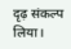दृढ़ संकल्प लिया।